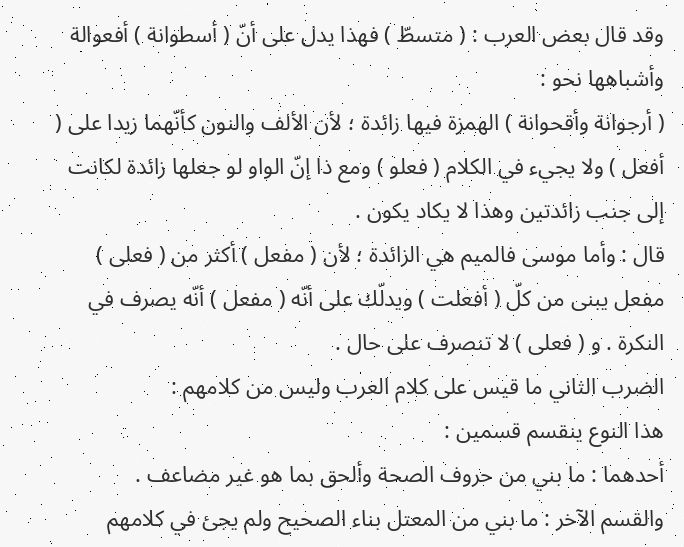وقد قال بعض العرب : ( متسطّ ) فهذا يدل على أنّ ( أسطوانة ) أفعوالة وأشباهها نحو :
( أرجوانة وأقحوانة ) الهمزة فيها زائدة ؛ لأن الألف والنون كأنّهما زيدا على ( أفعل ) ولا يجيء في الكلام ( فعلو ) ومع ذا إنّ الواو لو جعلها زائدة لكانت إلى جنب زائدتين وهذا لا يكاد يكون .
قال : وأما موسى فالميم هي الزائدة ؛ لأن ( مفعل ) أكثر من ( فعلى ) مفعل يبنى من كلّ ( أفعلت ) ويدلّك على أنّه ( مفعل ) أنّه يصرف في النكرة . و ( فعلى ) لا تنصرف على حال .
الضرب الثاني ما قيس على كلام العرب وليس من كلامهم :
هذا النوع ينقسم قسمين :
أحدهما : ما بني من حروف الصحة وألحق بما هو غير مضاعف .
والقسم الآخر : ما بني من المعتل بناء الصحيح ولم يجئ في كلامهم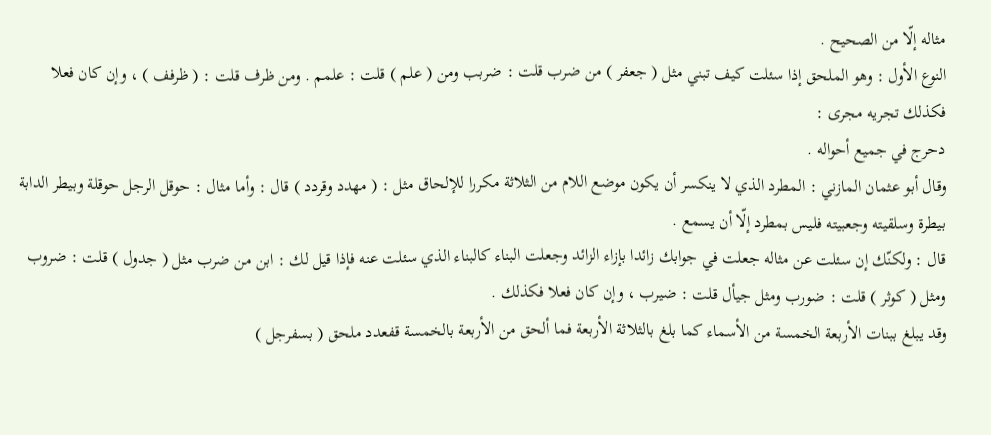مثاله إلّا من الصحيح .
النوع الأول : وهو الملحق إذا سئلت كيف تبني مثل ( جعفر ) من ضرب قلت : ضربب ومن ( علم ) قلت : علمم . ومن ظرف قلت : ( ظرفف ) ، وإن كان فعلا فكذلك تجريه مجرى :
دحرج في جميع أحواله .
وقال أبو عثمان المازني : المطرد الذي لا ينكسر أن يكون موضع اللام من الثلاثة مكررا للإلحاق مثل : ( مهدد وقردد ) قال : وأما مثال : حوقل الرجل حوقلة وبيطر الدابة بيطرة وسلقيته وجعبيته فليس بمطرد إلّا أن يسمع .
قال : ولكنّك إن سئلت عن مثاله جعلت في جوابك زائدا بإزاء الزائد وجعلت البناء كالبناء الذي سئلت عنه فإذا قيل لك : ابن من ضرب مثل ( جدول ) قلت : ضروب ومثل ( كوثر ) قلت : ضورب ومثل جيأل قلت : ضيرب ، وإن كان فعلا فكذلك .
وقد يبلغ ببنات الأربعة الخمسة من الأسماء كما بلغ بالثلاثة الأربعة فما ألحق من الأربعة بالخمسة قفعدد ملحق ( بسفرجل )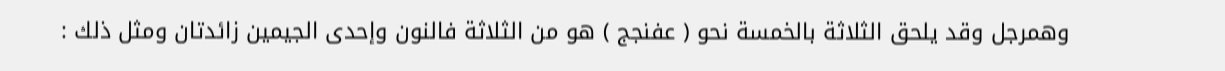وهمرجل وقد يلحق الثلاثة بالخمسة نحو ( عفنجج ) هو من الثلاثة فالنون وإحدى الجيمين زائدتان ومثل ذلك :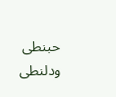حبنطى ودلنطى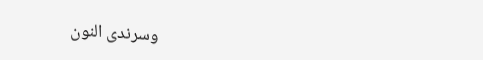وسرندى النون